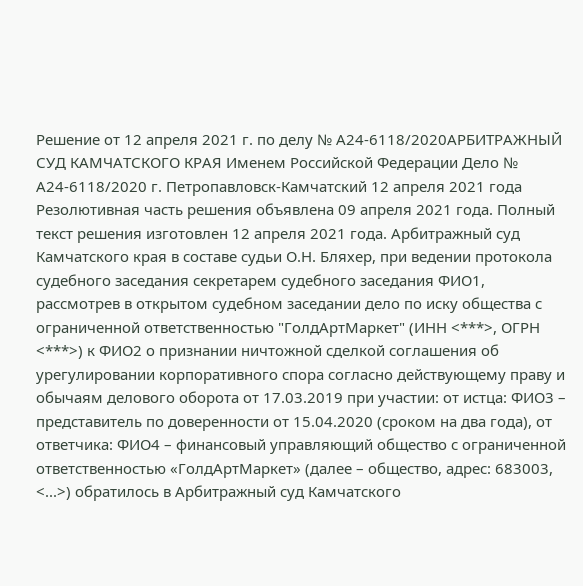Решение от 12 апреля 2021 г. по делу № А24-6118/2020АРБИТРАЖНЫЙ СУД КАМЧАТСКОГО КРАЯ Именем Российской Федерации Дело № А24-6118/2020 г. Петропавловск-Камчатский 12 апреля 2021 года Резолютивная часть решения объявлена 09 апреля 2021 года. Полный текст решения изготовлен 12 апреля 2021 года. Арбитражный суд Камчатского края в составе судьи О.Н. Бляхер, при ведении протокола судебного заседания секретарем судебного заседания ФИО1, рассмотрев в открытом судебном заседании дело по иску общества с ограниченной ответственностью "ГолдАртМаркет" (ИНН <***>, ОГРН <***>) к ФИО2 о признании ничтожной сделкой соглашения об урегулировании корпоративного спора согласно действующему праву и обычаям делового оборота от 17.03.2019 при участии: от истца: ФИО3 – представитель по доверенности от 15.04.2020 (сроком на два года), от ответчика: ФИО4 – финансовый управляющий общество с ограниченной ответственностью «ГолдАртМаркет» (далее – общество, адрес: 683003, <...>) обратилось в Арбитражный суд Камчатского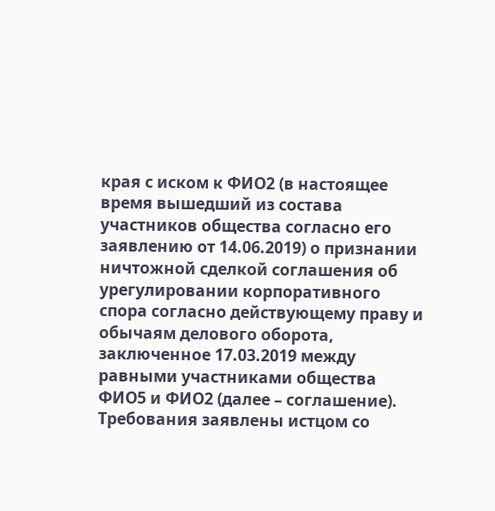края с иском к ФИО2 (в настоящее время вышедший из состава участников общества согласно его заявлению от 14.06.2019) о признании ничтожной сделкой соглашения об урегулировании корпоративного спора согласно действующему праву и обычаям делового оборота, заключенное 17.03.2019 между равными участниками общества ФИО5 и ФИО2 (далее – соглашение). Требования заявлены истцом со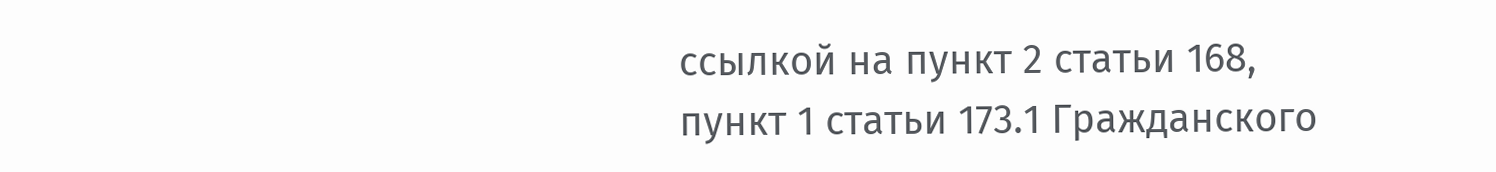ссылкой на пункт 2 статьи 168, пункт 1 статьи 173.1 Гражданского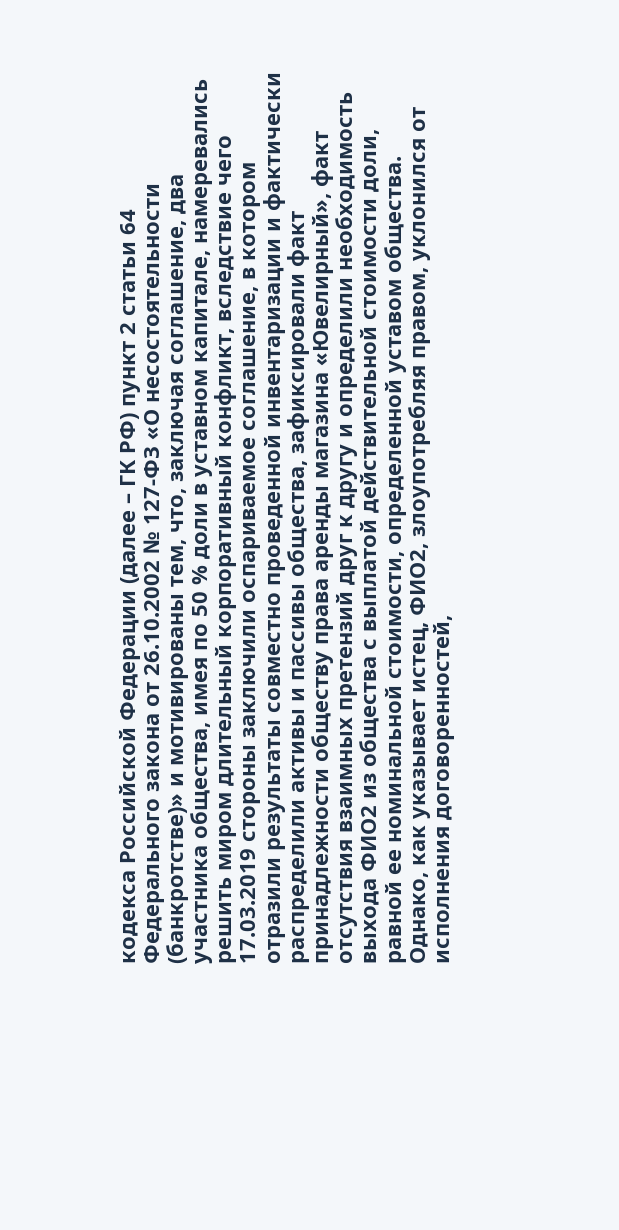кодекса Российской Федерации (далее – ГК РФ) пункт 2 статьи 64 Федерального закона от 26.10.2002 № 127-ФЗ «О несостоятельности (банкротстве)» и мотивированы тем, что, заключая соглашение, два участника общества, имея по 50 % доли в уставном капитале, намеревались решить миром длительный корпоративный конфликт, вследствие чего 17.03.2019 стороны заключили оспариваемое соглашение, в котором отразили результаты совместно проведенной инвентаризации и фактически распределили активы и пассивы общества, зафиксировали факт принадлежности обществу права аренды магазина «Ювелирный», факт отсутствия взаимных претензий друг к другу и определили необходимость выхода ФИО2 из общества с выплатой действительной стоимости доли, равной ее номинальной стоимости, определенной уставом общества. Однако, как указывает истец, ФИО2, злоупотребляя правом, уклонился от исполнения договоренностей,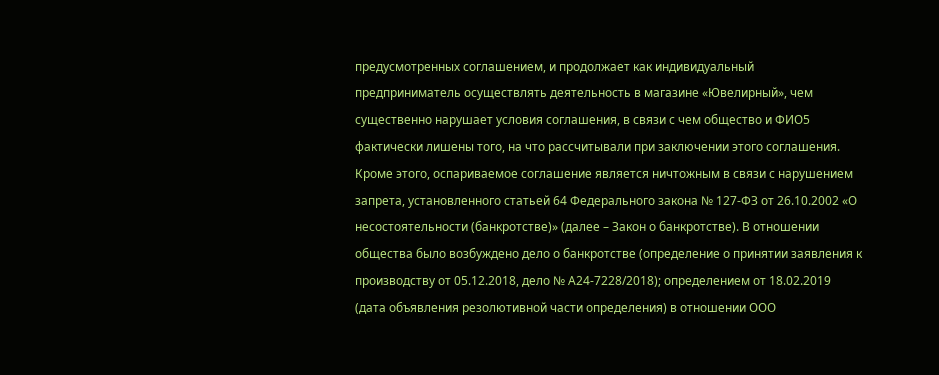предусмотренных соглашением, и продолжает как индивидуальный предприниматель осуществлять деятельность в магазине «Ювелирный», чем существенно нарушает условия соглашения, в связи с чем общество и ФИО5 фактически лишены того, на что рассчитывали при заключении этого соглашения. Кроме этого, оспариваемое соглашение является ничтожным в связи с нарушением запрета, установленного статьей 64 Федерального закона № 127-ФЗ от 26.10.2002 «О несостоятельности (банкротстве)» (далее – Закон о банкротстве). В отношении общества было возбуждено дело о банкротстве (определение о принятии заявления к производству от 05.12.2018, дело № А24-7228/2018); определением от 18.02.2019 (дата объявления резолютивной части определения) в отношении ООО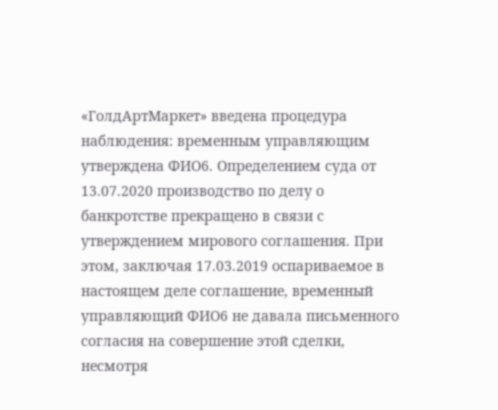«ГолдАртМаркет» введена процедура наблюдения: временным управляющим утверждена ФИО6. Определением суда от 13.07.2020 производство по делу о банкротстве прекращено в связи с утверждением мирового соглашения. При этом, заключая 17.03.2019 оспариваемое в настоящем деле соглашение, временный управляющий ФИО6 не давала письменного согласия на совершение этой сделки, несмотря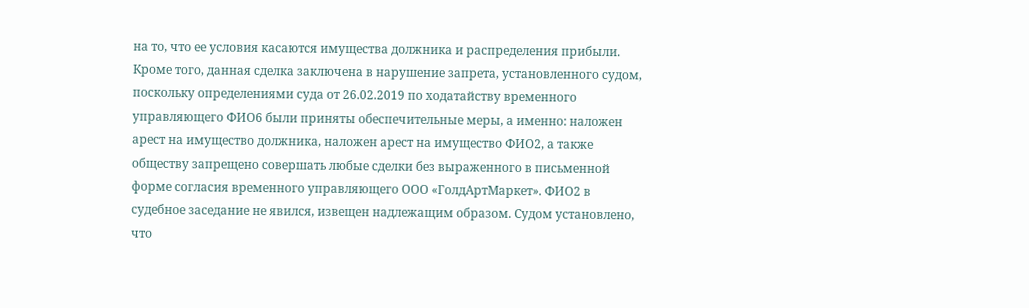на то, что ее условия касаются имущества должника и распределения прибыли. Кроме того, данная сделка заключена в нарушение запрета, установленного судом, поскольку определениями суда от 26.02.2019 по ходатайству временного управляющего ФИО6 были приняты обеспечительные меры, а именно: наложен арест на имущество должника, наложен арест на имущество ФИО2, а также обществу запрещено совершать любые сделки без выраженного в письменной форме согласия временного управляющего ООО «ГолдАртМаркет». ФИО2 в судебное заседание не явился, извещен надлежащим образом. Судом установлено, что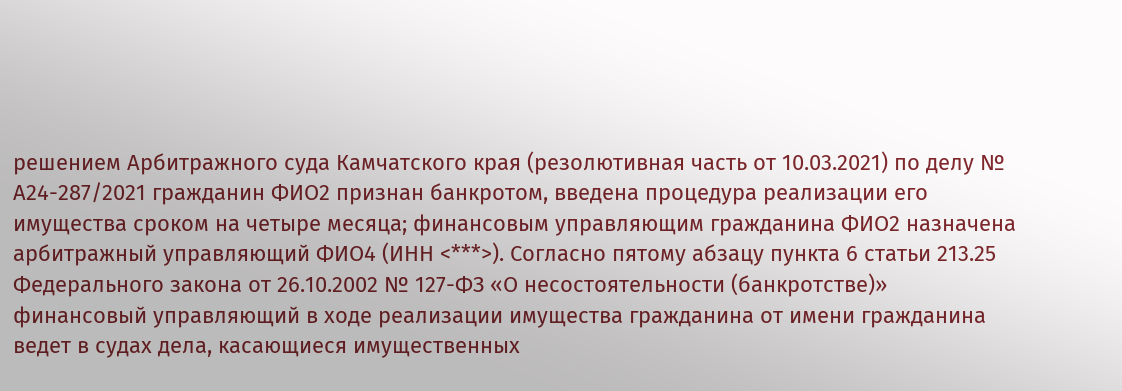решением Арбитражного суда Камчатского края (резолютивная часть от 10.03.2021) по делу № А24-287/2021 гражданин ФИО2 признан банкротом, введена процедура реализации его имущества сроком на четыре месяца; финансовым управляющим гражданина ФИО2 назначена арбитражный управляющий ФИО4 (ИНН <***>). Согласно пятому абзацу пункта 6 статьи 213.25 Федерального закона от 26.10.2002 № 127-ФЗ «О несостоятельности (банкротстве)» финансовый управляющий в ходе реализации имущества гражданина от имени гражданина ведет в судах дела, касающиеся имущественных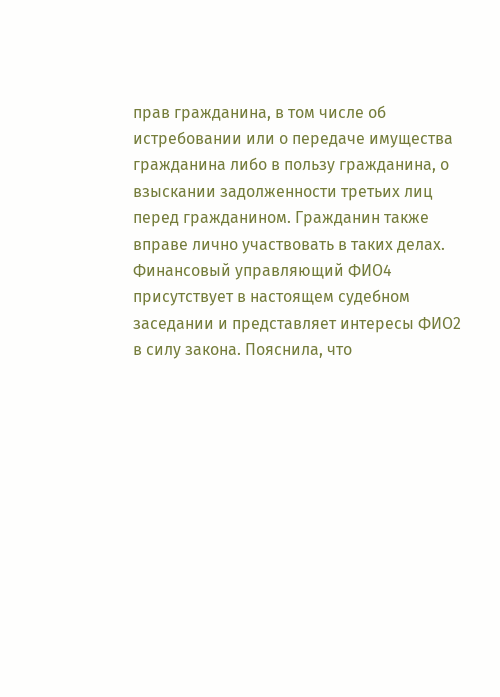прав гражданина, в том числе об истребовании или о передаче имущества гражданина либо в пользу гражданина, о взыскании задолженности третьих лиц перед гражданином. Гражданин также вправе лично участвовать в таких делах. Финансовый управляющий ФИО4 присутствует в настоящем судебном заседании и представляет интересы ФИО2 в силу закона. Пояснила, что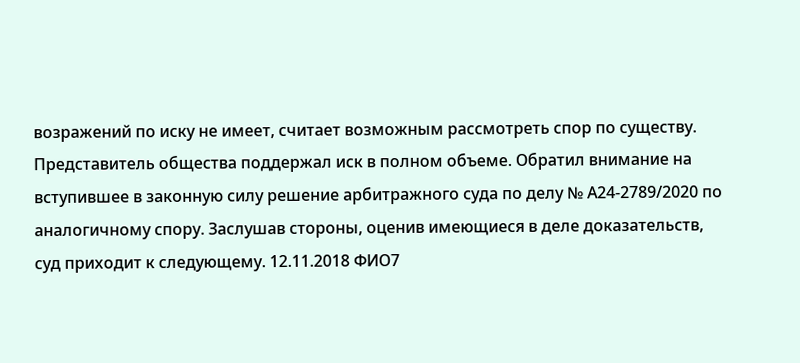возражений по иску не имеет, считает возможным рассмотреть спор по существу. Представитель общества поддержал иск в полном объеме. Обратил внимание на вступившее в законную силу решение арбитражного суда по делу № А24-2789/2020 по аналогичному спору. Заслушав стороны, оценив имеющиеся в деле доказательств, суд приходит к следующему. 12.11.2018 ФИО7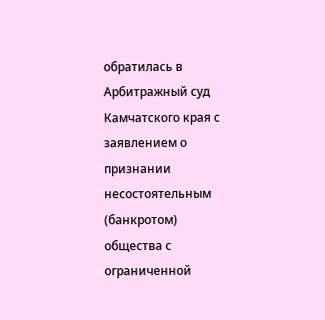обратилась в Арбитражный суд Камчатского края с заявлением о признании несостоятельным (банкротом) общества с ограниченной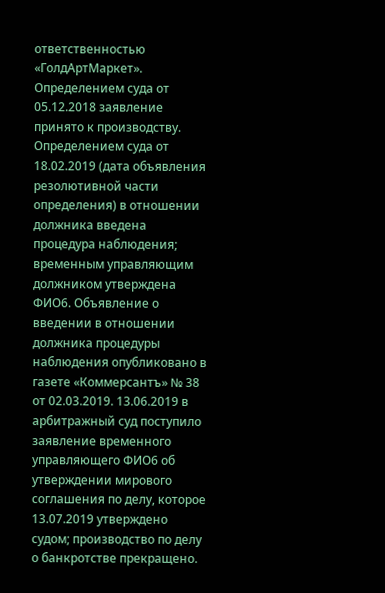ответственностью «ГолдАртМаркет». Определением суда от 05.12.2018 заявление принято к производству. Определением суда от 18.02.2019 (дата объявления резолютивной части определения) в отношении должника введена процедура наблюдения; временным управляющим должником утверждена ФИО6. Объявление о введении в отношении должника процедуры наблюдения опубликовано в газете «Коммерсантъ» № 38 от 02.03.2019. 13.06.2019 в арбитражный суд поступило заявление временного управляющего ФИО6 об утверждении мирового соглашения по делу, которое 13.07.2019 утверждено судом; производство по делу о банкротстве прекращено.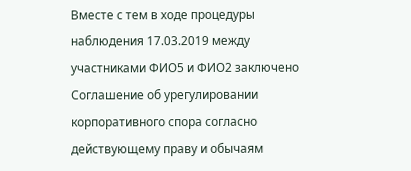Вместе с тем в ходе процедуры наблюдения 17.03.2019 между участниками ФИО5 и ФИО2 заключено Соглашение об урегулировании корпоративного спора согласно действующему праву и обычаям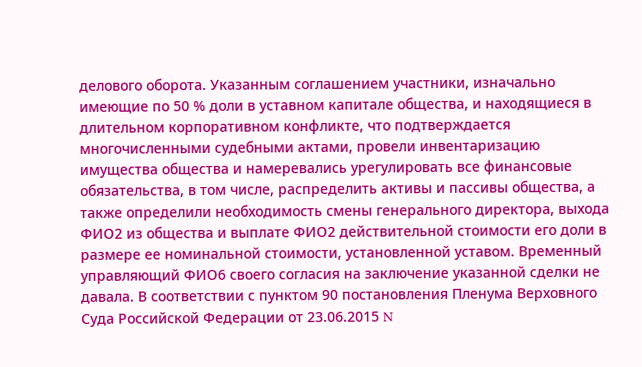делового оборота. Указанным соглашением участники, изначально имеющие по 50 % доли в уставном капитале общества, и находящиеся в длительном корпоративном конфликте, что подтверждается многочисленными судебными актами, провели инвентаризацию имущества общества и намеревались урегулировать все финансовые обязательства, в том числе, распределить активы и пассивы общества, а также определили необходимость смены генерального директора, выхода ФИО2 из общества и выплате ФИО2 действительной стоимости его доли в размере ее номинальной стоимости, установленной уставом. Временный управляющий ФИО6 своего согласия на заключение указанной сделки не давала. В соответствии с пунктом 90 постановления Пленума Верховного Суда Российской Федерации от 23.06.2015 N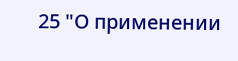25 "О применении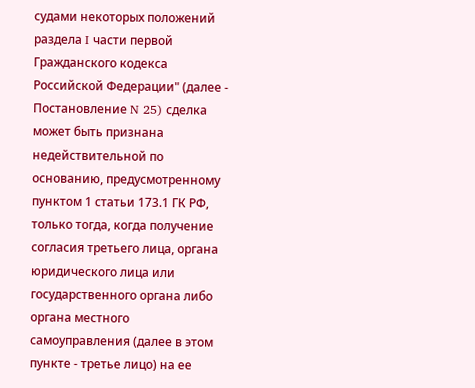судами некоторых положений раздела I части первой Гражданского кодекса Российской Федерации" (далее - Постановление N 25) сделка может быть признана недействительной по основанию, предусмотренному пунктом 1 статьи 173.1 ГК РФ, только тогда, когда получение согласия третьего лица, органа юридического лица или государственного органа либо органа местного самоуправления (далее в этом пункте - третье лицо) на ее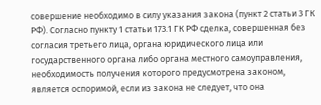совершение необходимо в силу указания закона (пункт 2 статьи 3 ГК РФ). Согласно пункту 1 статьи 173.1 ГК РФ сделка, совершенная без согласия третьего лица, органа юридического лица или государственного органа либо органа местного самоуправления, необходимость получения которого предусмотрена законом, является оспоримой, если из закона не следует, что она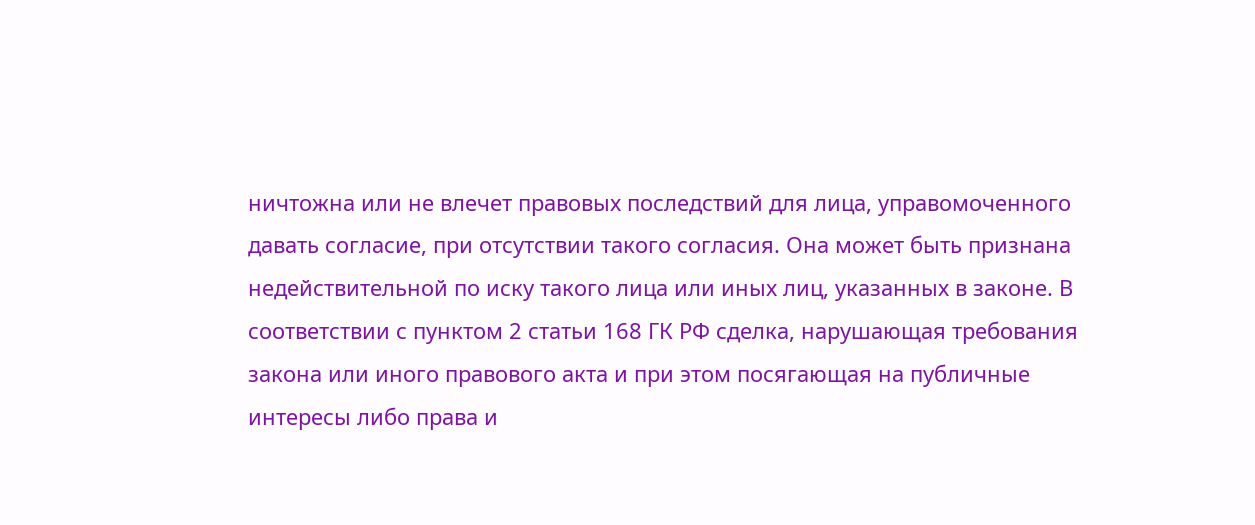ничтожна или не влечет правовых последствий для лица, управомоченного давать согласие, при отсутствии такого согласия. Она может быть признана недействительной по иску такого лица или иных лиц, указанных в законе. В соответствии с пунктом 2 статьи 168 ГК РФ сделка, нарушающая требования закона или иного правового акта и при этом посягающая на публичные интересы либо права и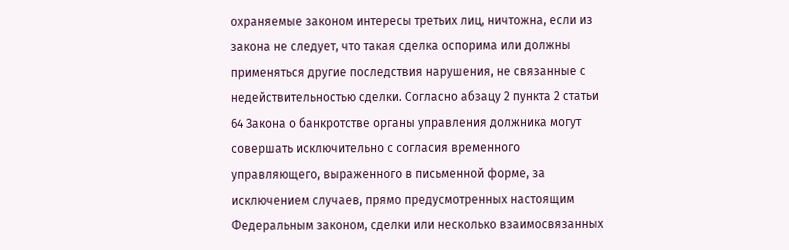охраняемые законом интересы третьих лиц, ничтожна, если из закона не следует, что такая сделка оспорима или должны применяться другие последствия нарушения, не связанные с недействительностью сделки. Согласно абзацу 2 пункта 2 статьи 64 Закона о банкротстве органы управления должника могут совершать исключительно с согласия временного управляющего, выраженного в письменной форме, за исключением случаев, прямо предусмотренных настоящим Федеральным законом, сделки или несколько взаимосвязанных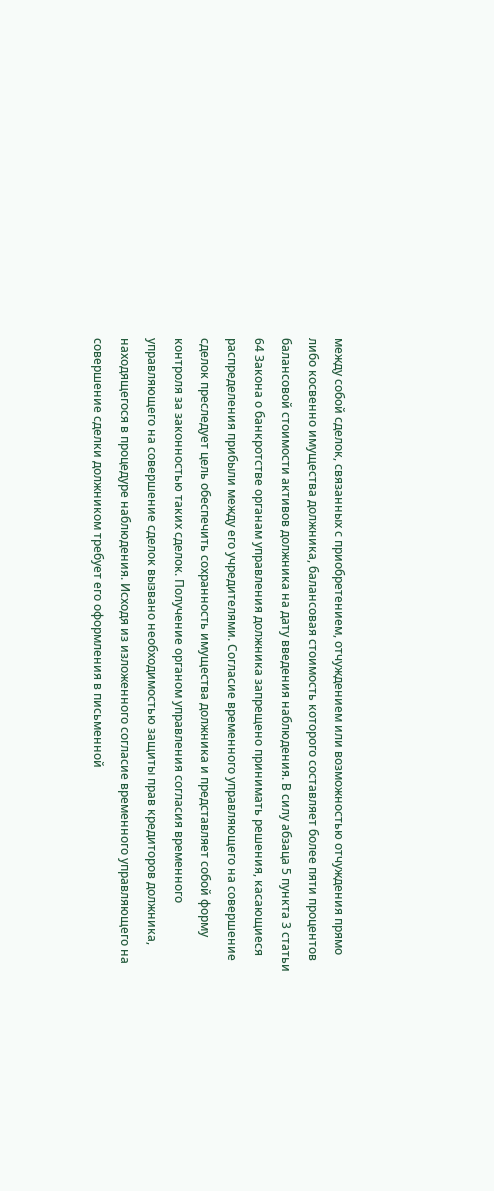между собой сделок, связанных с приобретением, отчуждением или возможностью отчуждения прямо либо косвенно имущества должника, балансовая стоимость которого составляет более пяти процентов балансовой стоимости активов должника на дату введения наблюдения. В силу абзаца 5 пункта 3 статьи 64 Закона о банкротстве органам управления должника запрещено принимать решения, касающиеся распределения прибыли между его учредителями. Согласие временного управляющего на совершение сделок преследует цель обеспечить сохранность имущества должника и представляет собой форму контроля за законностью таких сделок. Получение органом управления согласия временного управляющего на совершение сделок вызвано необходимостью защиты прав кредиторов должника, находящегося в процедуре наблюдения. Исходя из изложенного согласие временного управляющего на совершение сделки должником требует его оформления в письменной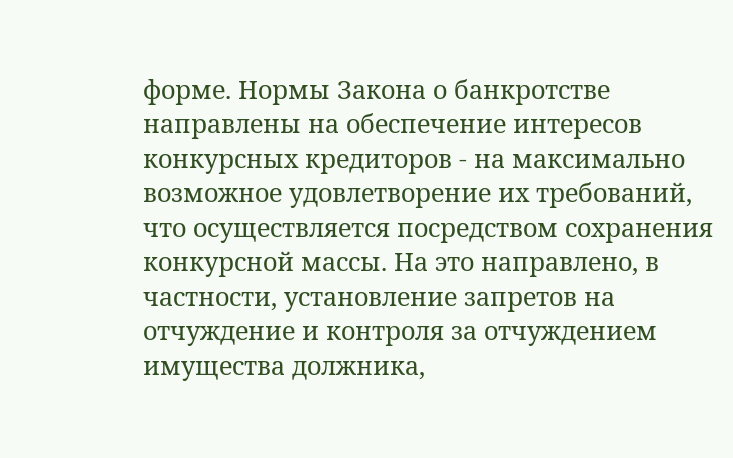форме. Нормы Закона о банкротстве направлены на обеспечение интересов конкурсных кредиторов - на максимально возможное удовлетворение их требований, что осуществляется посредством сохранения конкурсной массы. На это направлено, в частности, установление запретов на отчуждение и контроля за отчуждением имущества должника,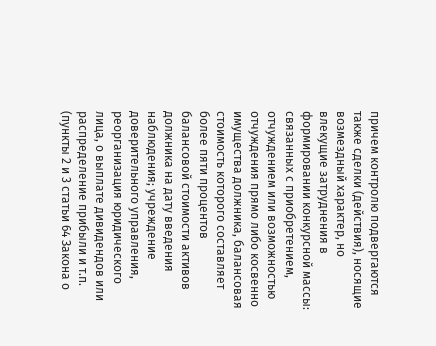причем контролю подвергаются также сделки (действия), носящие возмездный характер, но влекущие затруднения в формировании конкурсной массы: связанных с приобретением, отчуждением или возможностью отчуждения прямо либо косвенно имущества должника, балансовая стоимость которого составляет более пяти процентов балансовой стоимости активов должника на дату введения наблюдения; учреждение доверительного управления, реорганизация юридического лица, о выплате дивидендов или распределение прибыли и т.п. (пункты 2 и 3 статьи 64 Закона о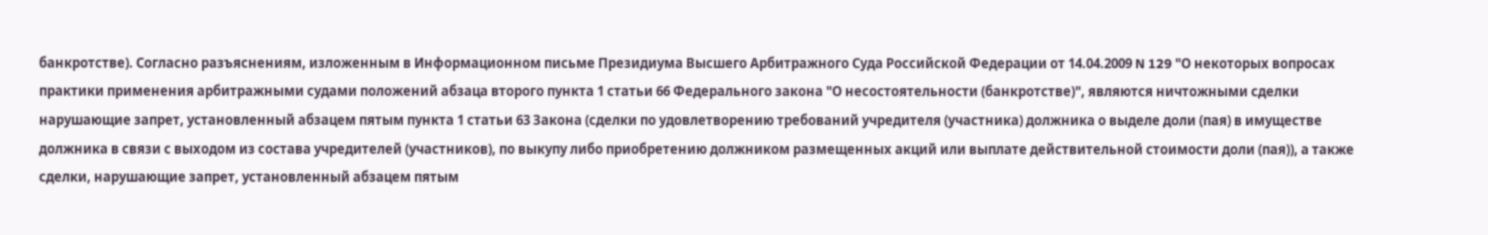банкротстве). Согласно разъяснениям, изложенным в Информационном письме Президиума Высшего Арбитражного Суда Российской Федерации от 14.04.2009 N 129 "О некоторых вопросах практики применения арбитражными судами положений абзаца второго пункта 1 статьи 66 Федерального закона "О несостоятельности (банкротстве)", являются ничтожными сделки нарушающие запрет, установленный абзацем пятым пункта 1 статьи 63 Закона (сделки по удовлетворению требований учредителя (участника) должника о выделе доли (пая) в имуществе должника в связи с выходом из состава учредителей (участников), по выкупу либо приобретению должником размещенных акций или выплате действительной стоимости доли (пая)), а также сделки, нарушающие запрет, установленный абзацем пятым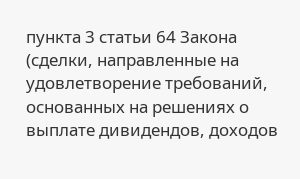пункта 3 статьи 64 Закона (сделки, направленные на удовлетворение требований, основанных на решениях о выплате дивидендов, доходов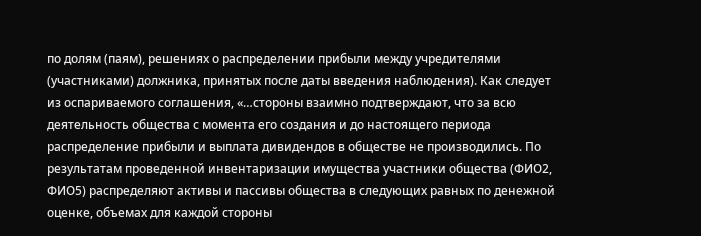по долям (паям), решениях о распределении прибыли между учредителями (участниками) должника, принятых после даты введения наблюдения). Как следует из оспариваемого соглашения, «…стороны взаимно подтверждают, что за всю деятельность общества с момента его создания и до настоящего периода распределение прибыли и выплата дивидендов в обществе не производились. По результатам проведенной инвентаризации имущества участники общества (ФИО2, ФИО5) распределяют активы и пассивы общества в следующих равных по денежной оценке, объемах для каждой стороны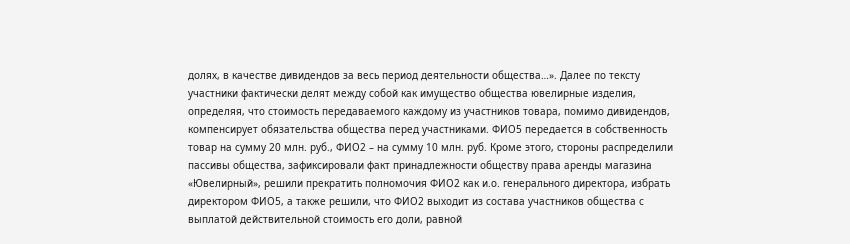долях, в качестве дивидендов за весь период деятельности общества…». Далее по тексту участники фактически делят между собой как имущество общества ювелирные изделия, определяя, что стоимость передаваемого каждому из участников товара, помимо дивидендов, компенсирует обязательства общества перед участниками. ФИО5 передается в собственность товар на сумму 20 млн. руб., ФИО2 – на сумму 10 млн. руб. Кроме этого, стороны распределили пассивы общества, зафиксировали факт принадлежности обществу права аренды магазина «Ювелирный», решили прекратить полномочия ФИО2 как и.о. генерального директора, избрать директором ФИО5, а также решили, что ФИО2 выходит из состава участников общества с выплатой действительной стоимость его доли, равной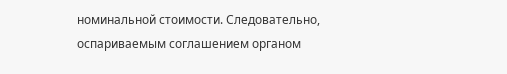номинальной стоимости. Следовательно, оспариваемым соглашением органом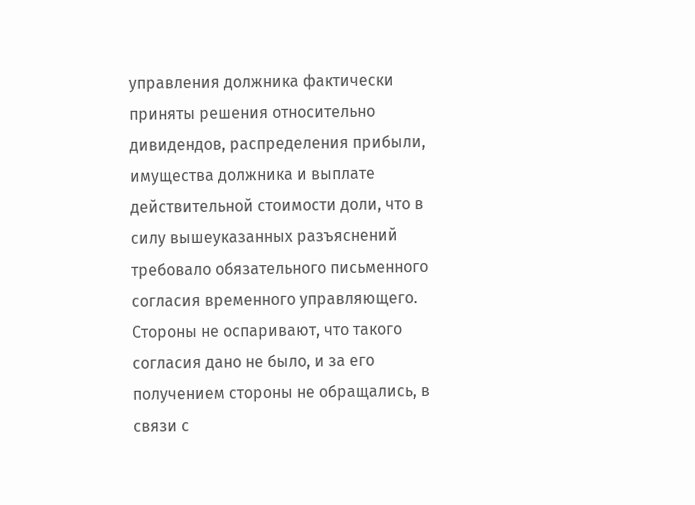управления должника фактически приняты решения относительно дивидендов, распределения прибыли, имущества должника и выплате действительной стоимости доли, что в силу вышеуказанных разъяснений требовало обязательного письменного согласия временного управляющего. Стороны не оспаривают, что такого согласия дано не было, и за его получением стороны не обращались, в связи с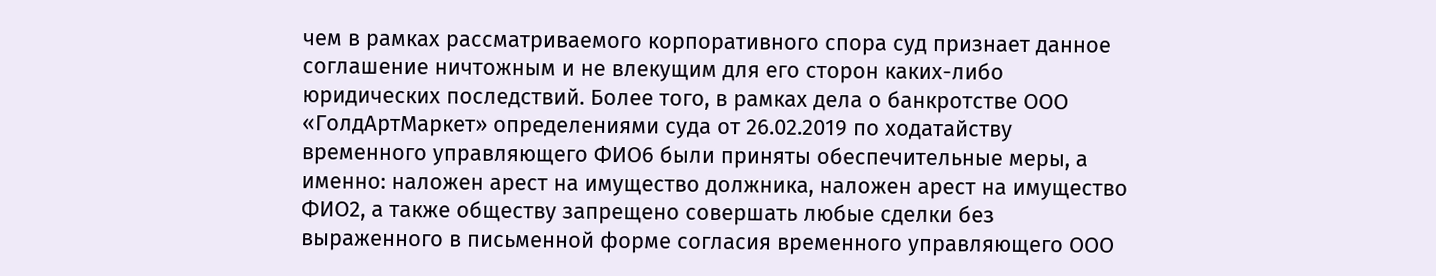чем в рамках рассматриваемого корпоративного спора суд признает данное соглашение ничтожным и не влекущим для его сторон каких-либо юридических последствий. Более того, в рамках дела о банкротстве ООО «ГолдАртМаркет» определениями суда от 26.02.2019 по ходатайству временного управляющего ФИО6 были приняты обеспечительные меры, а именно: наложен арест на имущество должника, наложен арест на имущество ФИО2, а также обществу запрещено совершать любые сделки без выраженного в письменной форме согласия временного управляющего ООО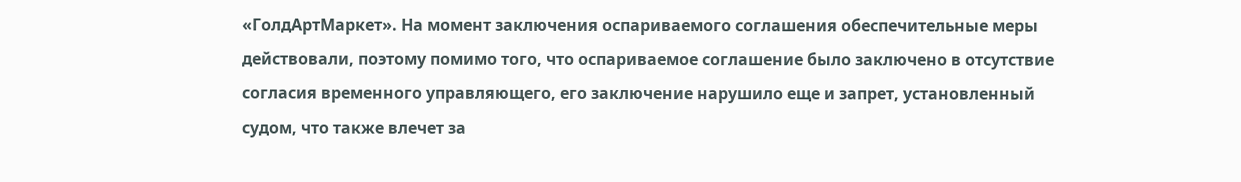«ГолдАртМаркет». На момент заключения оспариваемого соглашения обеспечительные меры действовали, поэтому помимо того, что оспариваемое соглашение было заключено в отсутствие согласия временного управляющего, его заключение нарушило еще и запрет, установленный судом, что также влечет за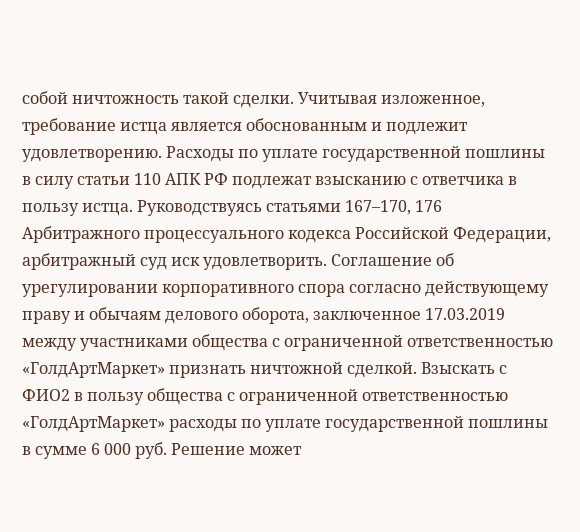собой ничтожность такой сделки. Учитывая изложенное, требование истца является обоснованным и подлежит удовлетворению. Расходы по уплате государственной пошлины в силу статьи 110 АПК РФ подлежат взысканию с ответчика в пользу истца. Руководствуясь статьями 167–170, 176 Арбитражного процессуального кодекса Российской Федерации, арбитражный суд иск удовлетворить. Соглашение об урегулировании корпоративного спора согласно действующему праву и обычаям делового оборота, заключенное 17.03.2019 между участниками общества с ограниченной ответственностью «ГолдАртМаркет» признать ничтожной сделкой. Взыскать с ФИО2 в пользу общества с ограниченной ответственностью «ГолдАртМаркет» расходы по уплате государственной пошлины в сумме 6 000 руб. Решение может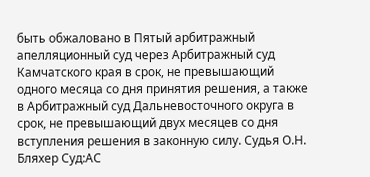быть обжаловано в Пятый арбитражный апелляционный суд через Арбитражный суд Камчатского края в срок, не превышающий одного месяца со дня принятия решения, а также в Арбитражный суд Дальневосточного округа в срок, не превышающий двух месяцев со дня вступления решения в законную силу. Судья О.Н. Бляхер Суд:АС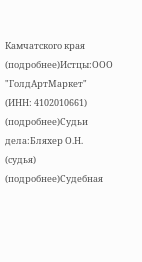Камчатского края (подробнее)Истцы:ООО "ГолдАртМаркет" (ИНН: 4102010661) (подробнее)Судьи дела:Бляхер О.Н. (судья) (подробнее)Судебная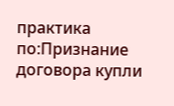практика по:Признание договора купли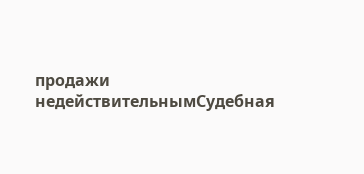продажи недействительнымСудебная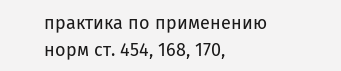практика по применению норм ст. 454, 168, 170,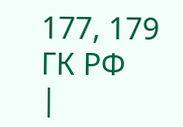177, 179 ГК РФ
|